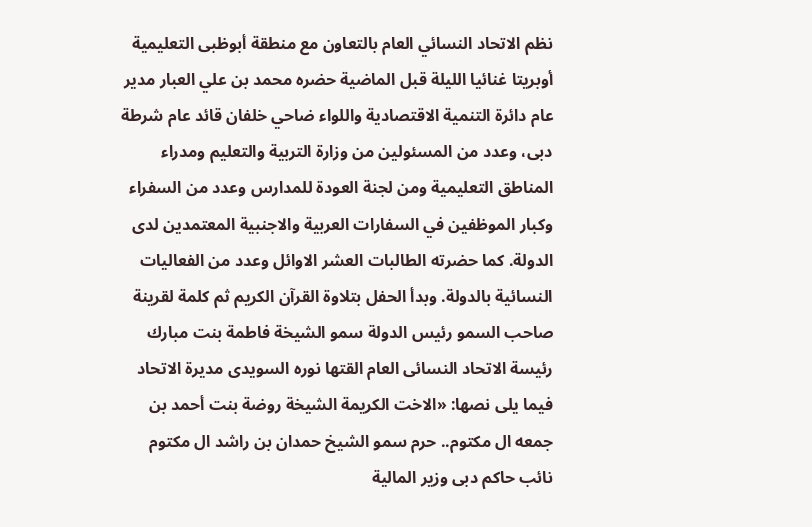نظم الاتحاد النسائي العام بالتعاون مع منطقة أبوظبى التعليمية أوبريتا غنائيا الليلة قبل الماضية حضره محمد بن علي العبار مدير عام دائرة التنمية الاقتصادية واللواء ضاحي خلفان قائد عام شرطة دبى، وعدد من المسئولين من وزارة التربية والتعليم ومدراء المناطق التعليمية ومن لجنة العودة للمدارس وعدد من السفراء وكبار الموظفين في السفارات العربية والاجنبية المعتمدين لدى الدولة. كما حضرته الطالبات العشر الاوائل وعدد من الفعاليات النسائية بالدولة. وبدأ الحفل بتلاوة القرآن الكريم ثم كلمة لقرينة صاحب السمو رئيس الدولة سمو الشيخة فاطمة بنت مبارك رئيسة الاتحاد النسائى العام القتها نوره السويدى مديرة الاتحاد فيما يلى نصها: «الاخت الكريمة الشيخة روضة بنت أحمد بن جمعه ال مكتوم.. حرم سمو الشيخ حمدان بن راشد ال مكتوم نائب حاكم دبى وزير المالية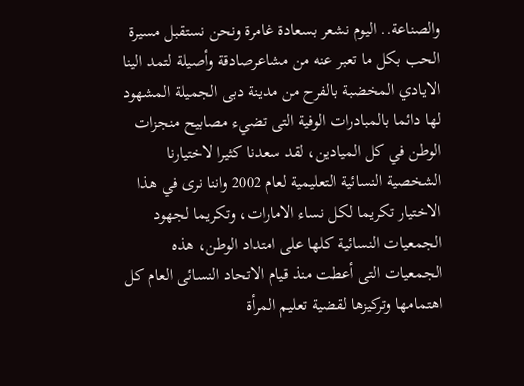والصناعة.. اليوم نشعر بسعادة غامرة ونحن نستقبل مسيرة الحب بكل ما تعبر عنه من مشاعرصادقة وأصيلة لتمد الينا الايادي المخضبة بالفرح من مدينة دبى الجميلة المشهود لها دائما بالمبادرات الوفية التى تضيء مصابيح منجزات الوطن في كل الميادين، لقد سعدنا كثيرا لاختيارنا الشخصية النسائية التعليمية لعام 2002 واننا نرى في هذا الاختيار تكريما لكل نساء الامارات، وتكريما لجهود الجمعيات النسائية كلها على امتداد الوطن، هذه الجمعيات التى أعطت منذ قيام الاتحاد النسائى العام كل اهتمامها وتركيزها لقضية تعليم المرأة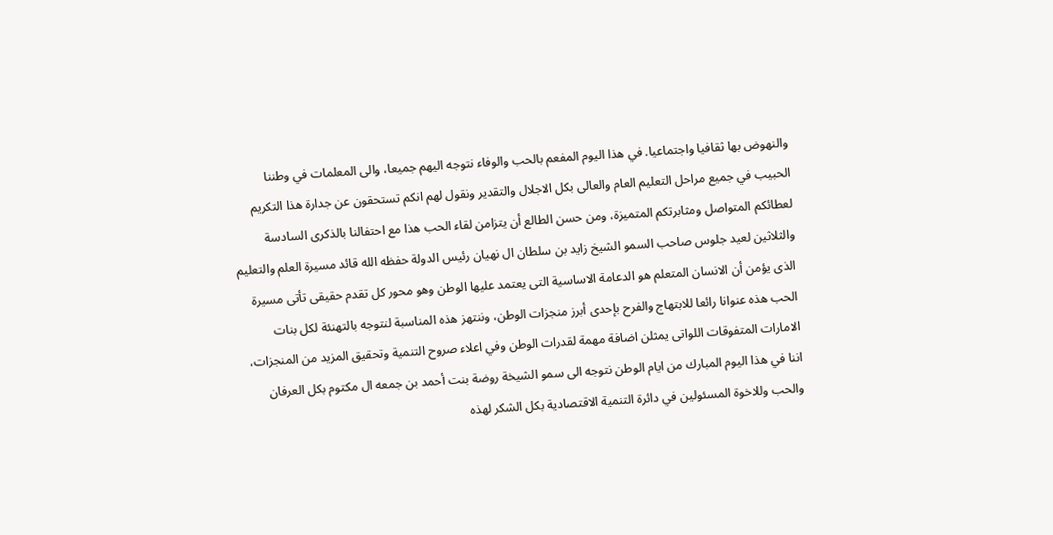والنهوض بها ثقافيا واجتماعيا. في هذا اليوم المفعم بالحب والوفاء نتوجه اليهم جميعا، والى المعلمات في وطننا الحبيب في جميع مراحل التعليم العام والعالى بكل الاجلال والتقدير ونقول لهم انكم تستحقون عن جدارة هذا التكريم لعطائكم المتواصل ومثابرتكم المتميزة، ومن حسن الطالع أن يتزامن لقاء الحب هذا مع احتفالنا بالذكرى السادسة والثلاثين لعيد جلوس صاحب السمو الشيخ زايد بن سلطان ال نهيان رئيس الدولة حفظه الله قائد مسيرة العلم والتعليم الذى يؤمن أن الانسان المتعلم هو الدعامة الاساسية التى يعتمد عليها الوطن وهو محور كل تقدم حقيقى تأتى مسيرة الحب هذه عنوانا رائعا للابتهاج والفرح بإحدى أبرز منجزات الوطن، وننتهز هذه المناسبة لنتوجه بالتهنئة لكل بنات الامارات المتفوقات اللواتى يمثلن اضافة مهمة لقدرات الوطن وفي اعلاء صروح التنمية وتحقيق المزيد من المنجزات، اننا في هذا اليوم المبارك من ايام الوطن نتوجه الى سمو الشيخة روضة بنت أحمد بن جمعه ال مكتوم بكل العرفان والحب وللاخوة المسئولين في دائرة التنمية الاقتصادية بكل الشكر لهذه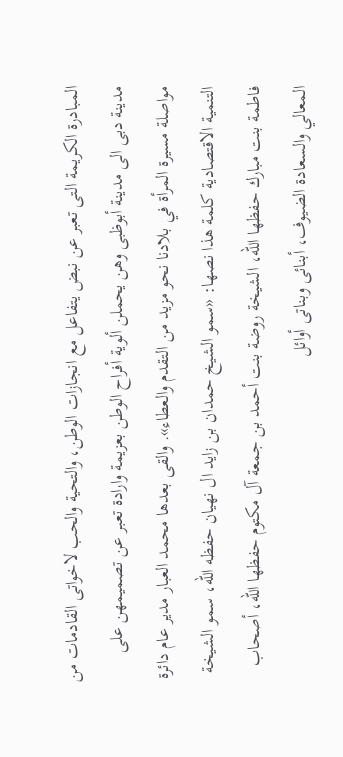المبادرة الكريمة التى تعبر عن نبض يتفاعل مع انجازات الوطن، والتحية والحب لاخواتى القادمات من مدينة دبى الى مدينة أبوظبى وهن يحملن ألوية أفراح الوطن بعزيمة وارادة تعبر عن تصميمهن على مواصلة مسيرة المرأة في بلادنا نحو مزيد من التقدم والعطاء». والقى بعدها محمد العبار مدير عام دائرة التنمية الاقتصادية كلمة هذا نصها: «سمو الشيخ حمدان بن زايد ال نهيان حفظه الله، سمو الشيخة فاطمة بنت مبارك حفظها الله، الشيخة روضة بنت أحمد بن جمعة آل مكتوم حفظها الله، أصحاب المعالي والسعادة الضيوف، أبنائى وبناتى أوائل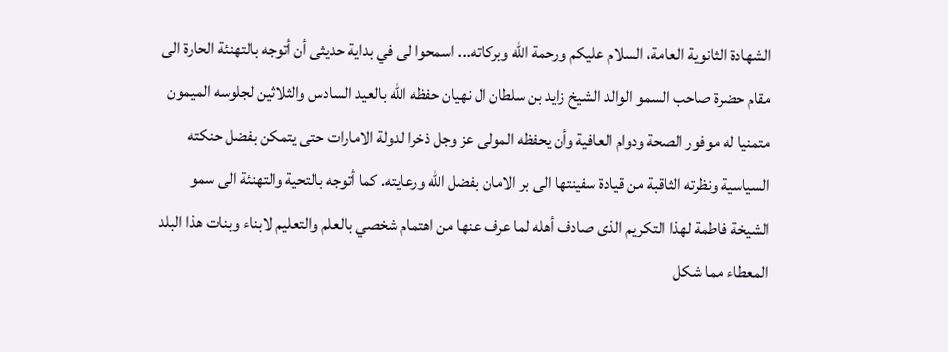الشهادة الثانوية العامة، السلام عليكم ورحمة الله وبركاته... اسمحوا لى في بداية حديثى أن أتوجه بالتهنئة الحارة الى مقام حضرة صاحب السمو الوالد الشيخ زايد بن سلطان ال نهيان حفظه الله بالعيد السادس والثلاثين لجلوسه الميمون متمنيا له موفور الصحة ودوام العافية وأن يحفظه المولى عز وجل ذخرا لدولة الامارات حتى يتمكن بفضل حنكته السياسية ونظرته الثاقبة من قيادة سفينتها الى بر الامان بفضل الله ورعايته. كما أتوجه بالتحية والتهنئة الى سمو الشيخة فاطمة لهذا التكريم الذى صادف أهله لما عرف عنها من اهتمام شخصي بالعلم والتعليم لابناء وبنات هذا البلد المعطاء مما شكل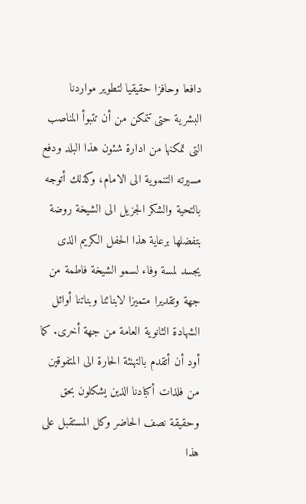دافعا وحافزا حقيقيا لتطوير مواردنا البشرية حتى تتمكن من أن تتبوأ المناصب التى تمكنها من ادارة شئون هذا البلد ودفع مسيرته التنموية الى الامام، وكذلك أتوجه بالتحية والشكر الجزيل الى الشيخة روضة بتفضلها برعاية هذا الحفل الكريم الذى يجسد لمسة وفاء لسمو الشيخة فاطمة من جهة وتقديرا متميزا لابنائنا وبناتنا أوائل الشهادة الثانوية العامة من جهة أخرى. كما أود أن أتقدم بالتهنئة الحارة الى المتفوقين من فلذات أكبادنا الذين يشكلون بحق وحقيقة نصف الحاضر وكل المستقبل على هذا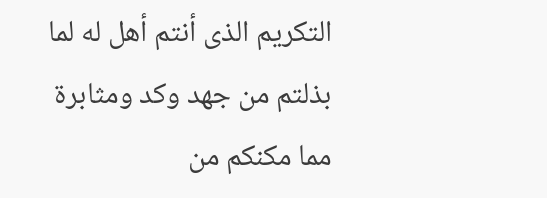التكريم الذى أنتم أهل له لما بذلتم من جهد وكد ومثابرة مما مكنكم من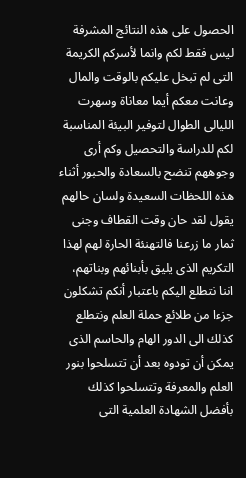الحصول على هذه النتائج المشرفة ليس فقط لكم وانما لأسركم الكريمة التى لم تبخل عليكم بالوقت والمال وعانت معكم أيما معاناة وسهرت الليالى الطوال لتوفير البيئة المناسبة لكم للدراسة والتحصيل وكم أرى وجوههم تنضح بالسعادة والحبور أثناء هذه اللحظات السعيدة ولسان حالهم يقول لقد حان وقت القطاف وجنى ثمار ما زرعنا فالتهنئة الحارة لهم لهذا التكريم الذى يليق بأبنائهم وبناتهم، اننا نتطلع اليكم باعتبار أنكم تشكلون جزءا من طلائع حملة العلم ونتطلع كذلك الى الدور الهام والحاسم الذى يمكن أن تودوه بعد أن تتسلحوا بنور العلم والمعرفة وتتسلحوا كذلك بأفضل الشهادة العلمية التى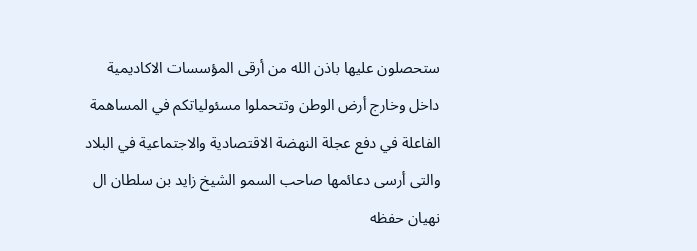ستحصلون عليها باذن الله من أرقى المؤسسات الاكاديمية داخل وخارج أرض الوطن وتتحملوا مسئولياتكم في المساهمة الفاعلة في دفع عجلة النهضة الاقتصادية والاجتماعية في البلاد والتى أرسى دعائمها صاحب السمو الشيخ زايد بن سلطان ال نهيان حفظه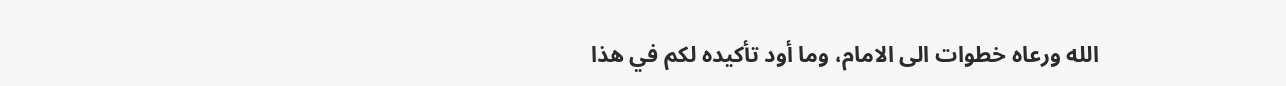الله ورعاه خطوات الى الامام، وما أود تأكيده لكم في هذا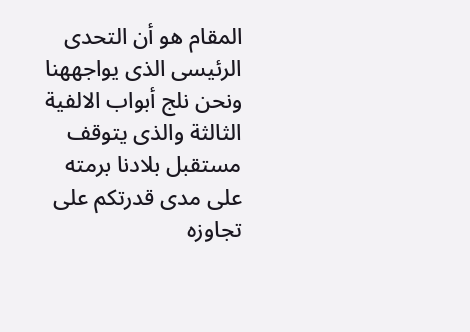المقام هو أن التحدى الرئيسى الذى يواجههنا ونحن نلج أبواب الالفية الثالثة والذى يتوقف مستقبل بلادنا برمته على مدى قدرتكم على تجاوزه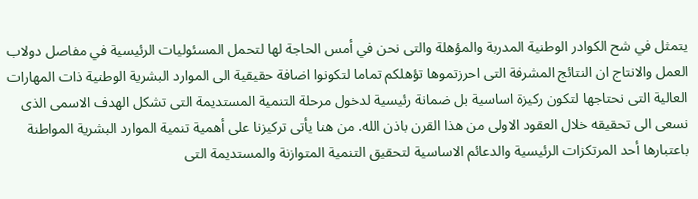يتمثل في شح الكوادر الوطنية المدربة والمؤهلة والتى نحن في أمس الحاجة لها لتحمل المسئوليات الرئيسية في مفاصل دولاب العمل والانتاج ان النتائج المشرفة التى احرزتموها تؤهلكم تماما لتكونوا اضافة حقيقية الى الموارد البشرية الوطنية ذات المهارات العالية التى نحتاجها لتكون ركيزة اساسية بل ضمانة رئيسية لدخول مرحلة التنمية المستديمة التى تشكل الهدف الاسمى الذى نسعى الى تحقيقه خلال العقود الاولى من هذا القرن باذن الله. من هنا يأتى تركيزنا على أهمية تنمية الموارد البشرية المواطنة باعتبارها أحد المرتكزات الرئيسية والدعائم الاساسية لتحقيق التنمية المتوازنة والمستديمة التى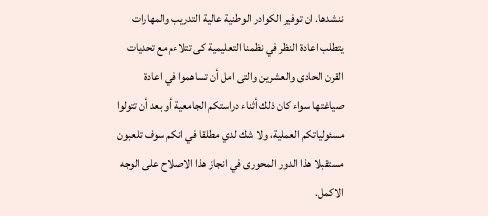ننشدها. ان توفير الكوادر الوطنية عالية التدريب والمهارات يتطلب اعادة النظر في نظمنا التعليمية كى تتلاءم مع تحديات القرن الحادى والعشرين والتى امل أن تساهموا في اعادة صياغتها سواء كان ذلك أثناء دراستكم الجامعية أو بعد أن تتولوا مسئولياتكم العملية، ولا شك لدي مطلقا في انكم سوف تلعبون مستقبلا هذا الدور المحورى في انجاز هذا الاصلاح على الوجه الاكمل.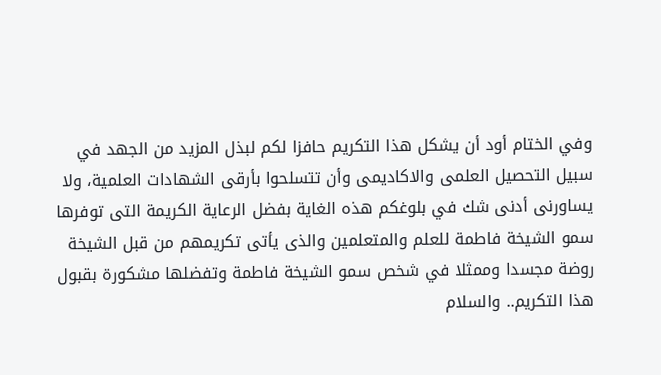وفي الختام أود أن يشكل هذا التكريم حافزا لكم لبذل المزيد من الجهد في سبيل التحصيل العلمى والاكاديمى وأن تتسلحوا بأرقى الشهادات العلمية، ولا يساورنى أدنى شك في بلوغكم هذه الغاية بفضل الرعاية الكريمة التى توفرها سمو الشيخة فاطمة للعلم والمتعلمين والذى يأتى تكريمهم من قبل الشيخة روضة مجسدا وممثلا في شخص سمو الشيخة فاطمة وتفضلها مشكورة بقبول هذا التكريم.. والسلام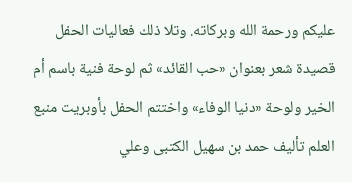عليكم ورحمة الله وبركاته. وتلا ذلك فعاليات الحفل قصيدة شعر بعنوان «حب القائد» ثم لوحة فنية باسم أم الخير ولوحة «دنيا الوفاء» واختتم الحفل بأوبريت منبع العلم تأليف حمد بن سهيل الكتبى وعلي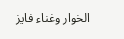الخوار وغناء فايز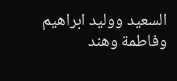السعيد ووليد ابراهيم وفاطمة وهند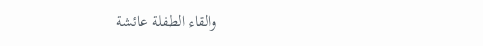والقاء الطفلة عائشة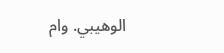الوهيبي. وام